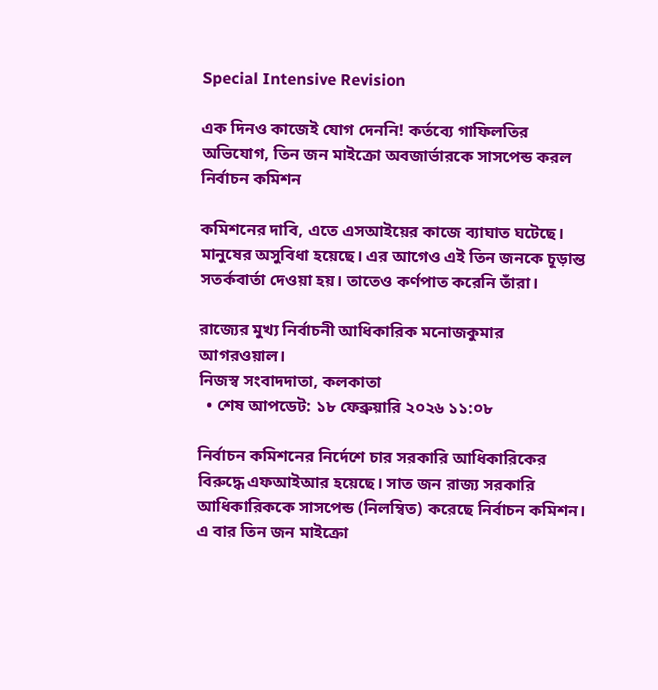Special Intensive Revision

এক দিনও কাজেই যোগ দেননি! কর্তব্যে গাফিলতির অভিযোগ, তিন জন মাইক্রো অবজার্ভারকে সাসপেন্ড করল নির্বাচন কমিশন

কমিশনের দাবি, এতে এসআইয়ের কাজে ব‍্যাঘাত ঘটেছে। মানুষের অসুবিধা হয়েছে। এর আগেও এই তিন জনকে চূড়ান্ত সতর্কবার্তা দেওয়া হয়। তাতেও কর্ণপাত করেনি তাঁরা।

রাজ্যের মুখ‍্য নির্বাচনী আধিকারিক মনোজকুমার আগরওয়াল।
নিজস্ব সংবাদদাতা, কলকাতা
  • শেষ আপডেট: ১৮ ফেব্রুয়ারি ২০২৬ ১১:০৮

নির্বাচন কমিশনের নির্দেশে চার সরকারি আধিকারিকের বিরুদ্ধে এফআইআর হয়েছে। সাত জন রাজ‍্য সরকারি আধিকারিককে সাসপেন্ড (নিলম্বিত) করেছে নির্বাচন কমিশন। এ বার তিন জন মাইক্রো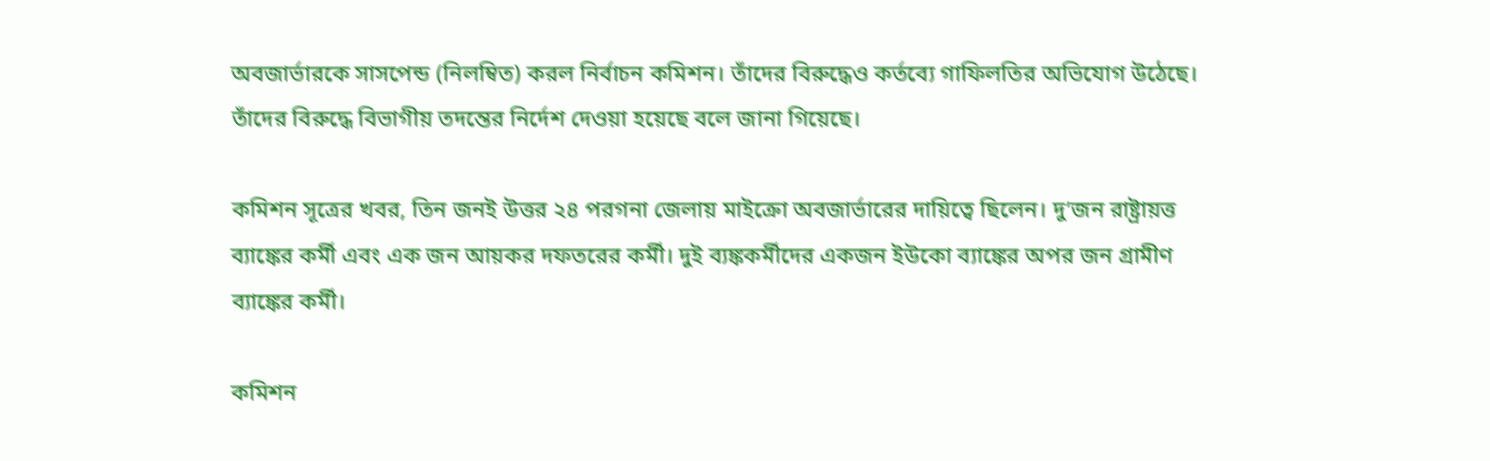অবজার্ভারকে সাসপেন্ড (নিলম্বিত) করল নির্বাচন কমিশন। তাঁদের বিরুদ্ধেও কর্তব্যে গাফিলতির অভিযোগ উঠেছে। তাঁদের বিরুদ্ধে বিভাগীয় তদন্তের নির্দেশ দেওয়া হয়েছে বলে জানা গিয়েছে।

কমিশন সূত্রের খবর, তিন জনই উত্তর ২৪ পরগনা জেলায় মাইক্রো অবজার্ভারের দায়িত্বে ছিলেন। দু’জন রাষ্ট্রায়ত্ত ব্যাঙ্কের কর্মী এবং এক জন আয়কর দফতরের কর্মী। দুই ব‍্যঙ্ককর্মীদের একজন ইউকো ব্যাঙ্কের অপর জন গ্রামীণ ব্যাঙ্কের কর্মী।

কমিশন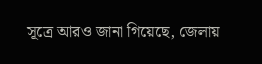সূত্রে আরও জানা গিয়েছে, জেলায়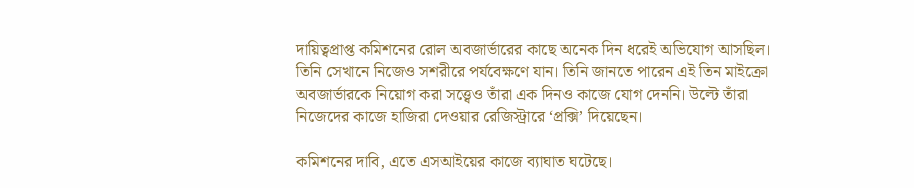দায়িত্বপ্রাপ্ত কমিশনের রোল অবজার্ভারের কাছে অনেক দিন ধরেই অভিযোগ আসছিল। তিনি সেখানে নিজেও সশরীরে পর্যবেক্ষণে যান। তিনি জানতে পারেন এই তিন মাইক্রো অবজার্ভারকে নিয়োগ করা সত্ত্বেও তাঁরা এক দিনও কাজে যোগ দেননি। উল্টে তাঁরা নিজেদের কাজে হাজিরা দেওয়ার রেজিস্ট্রারে ‘প্রক্সি’ দিয়েছেন।

কমিশনের দাবি, এতে এসআইয়ের কাজে ব‍্যাঘাত ঘটেছে।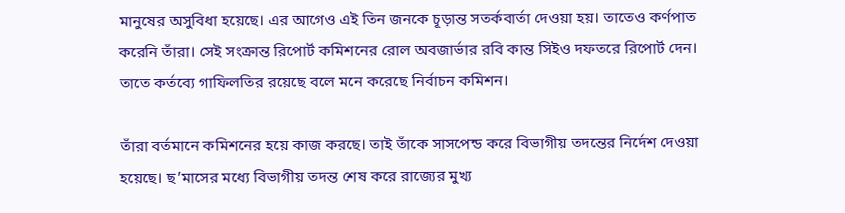মানুষের অসুবিধা হয়েছে। এর আগেও এই তিন জনকে চূড়ান্ত সতর্কবার্তা দেওয়া হয়। তাতেও কর্ণপাত করেনি তাঁরা। সেই সংক্রান্ত রিপোর্ট কমিশনের রোল অবজার্ভার রবি কান্ত সিইও দফতরে রিপোর্ট দেন। তাতে কর্তব্যে গাফিলতির রয়েছে বলে মনে করেছে নির্বাচন কমিশন।

তাঁরা বর্তমানে কমিশনের হয়ে কাজ করছে। তাই তাঁকে সাসপেন্ড করে বিভাগীয় তদন্তের নির্দেশ দেওয়া হয়েছে। ছ’মাসের মধ্যে বিভাগীয় তদন্ত শেষ করে রাজ‍্যের মুখ্য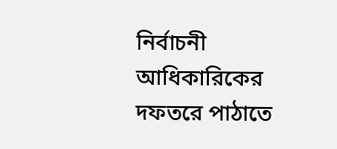নির্বাচনী আধিকারিকের দফতরে পাঠাতে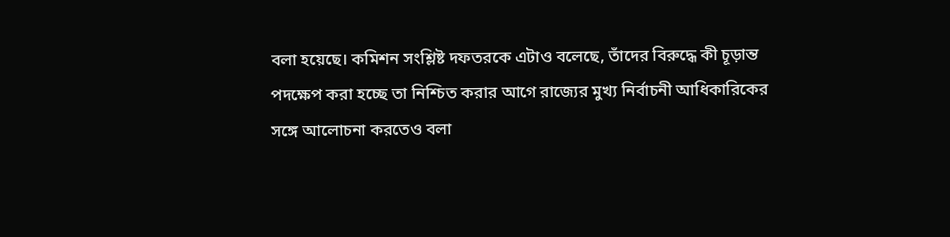বলা হয়েছে। কমিশন সংশ্লিষ্ট দফতরকে এটাও বলেছে, তাঁদের বিরুদ্ধে কী চূড়ান্ত পদক্ষেপ করা হচ্ছে তা নিশ্চিত করার আগে রাজ‍্যের মুখ্য নির্বাচনী আধিকারিকের সঙ্গে আলোচনা করতেও বলা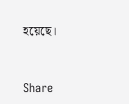হয়েছে।


Share